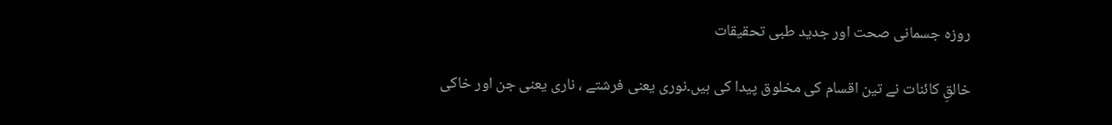روزہ جسمانی صحت اور جدید طبی تحقیقات

خالقِ کائنات نے تین اقسام کی مخلوق پیدا کی ہیں۔نوری یعنی فرشتے ، ناری یعنی جن اور خاکی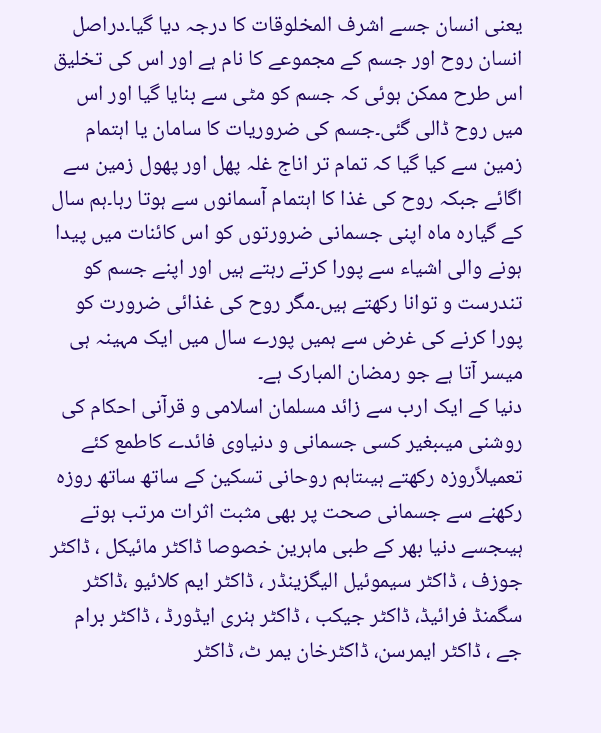یعنی انسان جسے اشرف المخلوقات کا درجہ دیا گیا۔دراصل انسان روح اور جسم کے مجموعے کا نام ہے اور اس کی تخلیق اس طرح ممکن ہوئی کہ جسم کو مٹی سے بنایا گیا اور اس میں روح ڈالی گئی۔جسم کی ضروریات کا سامان یا اہتمام زمین سے کیا گیا کہ تمام تر اناج غلہ پھل اور پھول زمین سے اگائے جبکہ روح کی غذا کا اہتمام آسمانوں سے ہوتا رہا۔ہم سال کے گیارہ ماہ اپنی جسمانی ضرورتوں کو اس کائنات میں پیدا ہونے والی اشیاء سے پورا کرتے رہتے ہیں اور اپنے جسم کو تندرست و توانا رکھتے ہیں۔مگر روح کی غذائی ضرورت کو پورا کرنے کی غرض سے ہمیں پورے سال میں ایک مہینہ ہی میسر آتا ہے جو رمضان المبارک ہے۔
دنیا کے ایک ارب سے زائد مسلمان اسلامی و قرآنی احکام کی روشنی میںبغیر کسی جسمانی و دنیاوی فائدے کاطمع کئے تعمیلاًروزہ رکھتے ہیںتاہم روحانی تسکین کے ساتھ ساتھ روزہ رکھنے سے جسمانی صحت پر بھی مثبت اثرات مرتب ہوتے ہیںجسے دنیا بھر کے طبی ماہرین خصوصا ڈاکٹر مائیکل ، ڈاکٹر جوزف ، ڈاکٹر سیموئیل الیگزینڈر ، ڈاکٹر ایم کلائیو ،ڈاکٹر سگمنڈ فرائیڈ، ڈاکٹر جیکب ، ڈاکٹر ہنری ایڈورڈ ، ڈاکٹر برام جے ، ڈاکٹر ایمرسن، ڈاکٹرخان یمر ٹ، ڈاکٹر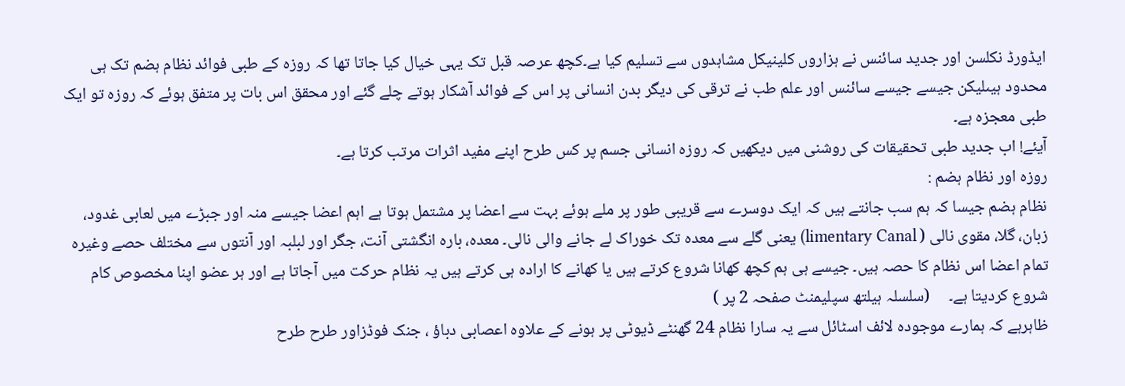ایڈورڈ نکلسن اور جدید سائنس نے ہزاروں کلینیکل مشاہدوں سے تسلیم کیا ہے۔کچھ عرصہ قبل تک یہی خیال کیا جاتا تھا کہ روزہ کے طبی فوائد نظام ہضم تک ہی محدود ہیںلیکن جیسے جیسے سائنس اور علم طب نے ترقی کی دیگر بدن انسانی پر اس کے فوائد آشکار ہوتے چلے گئے اور محقق اس بات پر متفق ہوئے کہ روزہ تو ایک طبی معجزہ ہے۔
آیئے! اب جدید طبی تحقیقات کی روشنی میں دیکھیں کہ روزہ انسانی جسم پر کس طرح اپنے مفید اثرات مرتب کرتا ہے۔
روزہ اور نظام ہضم :
نظام ہضم جیسا کہ ہم سب جانتے ہیں کہ ایک دوسرے سے قریبی طور پر ملے ہوئے بہت سے اعضا پر مشتمل ہوتا ہے اہم اعضا جیسے منہ اور جبڑے میں لعابی غدود، زبان، گلا، مقوی نالی ( limentary Canal) یعنی گلے سے معدہ تک خوراک لے جانے والی نالی۔ معدہ، بارہ انگشتی آنت، جگر اور لبلبہ اور آنتوں سے مختلف حصے وغیرہ تمام اعضا اس نظام کا حصہ ہیں۔ جیسے ہی ہم کچھ کھانا شروع کرتے ہیں یا کھانے کا ارادہ ہی کرتے ہیں یہ نظام حرکت میں آجاتا ہے اور ہر عضو اپنا مخصوص کام شروع کردیتا ہے۔     (سلسلہ ہیلتھ سپلیمنٹ صفحہ 2 پر )
ظاہرہے کہ ہمارے موجودہ لائف اسٹائل سے یہ سارا نظام 24 گھنٹے ڈیوٹی پر ہونے کے علاوہ اعصابی دباؤ ، جنک فوڈزاور طرح طرح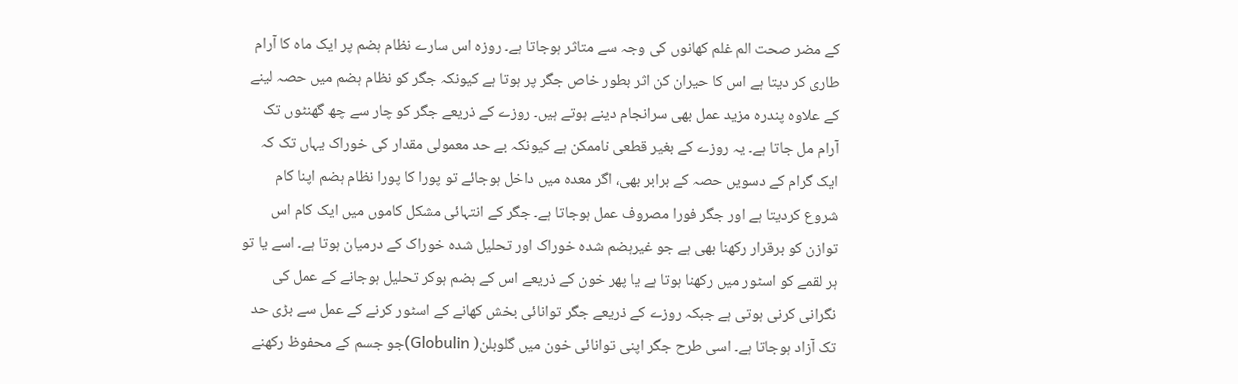کے مضر صحت الم غلم کھانوں کی وجہ سے متاثر ہوجاتا ہے۔ روزہ اس سارے نظام ہضم پر ایک ماہ کا آرام طاری کر دیتا ہے اس کا حیران کن اثر بطور خاص جگر پر ہوتا ہے کیونکہ جگر کو نظام ہضم میں حصہ لینے کے علاوہ پندرہ مزید عمل بھی سرانجام دینے ہوتے ہیں۔ روزے کے ذریعے جگر کو چار سے چھ گھنٹوں تک آرام مل جاتا ہے۔ یہ روزے کے بغیر قطعی ناممکن ہے کیونکہ بے حد معمولی مقدار کی خوراک یہاں تک کہ ایک گرام کے دسویں حصہ کے برابر بھی، اگر معدہ میں داخل ہوجائے تو پورا کا پورا نظام ہضم اپنا کام شروع کردیتا ہے اور جگر فورا مصروف عمل ہوجاتا ہے۔ جگر کے انتہائی مشکل کاموں میں ایک کام اس توازن کو برقرار رکھنا بھی ہے جو غیرہضم شدہ خوراک اور تحلیل شدہ خوراک کے درمیان ہوتا ہے۔ اسے یا تو ہر لقمے کو اسٹور میں رکھنا ہوتا ہے یا پھر خون کے ذریعے اس کے ہضم ہوکر تحلیل ہوجانے کے عمل کی نگرانی کرنی ہوتی ہے جبکہ روزے کے ذریعے جگر توانائی بخش کھانے کے اسٹور کرنے کے عمل سے بڑی حد تک آزاد ہوجاتا ہے۔ اسی طرح جگر اپنی توانائی خون میں گلوبلن( Globulin)جو جسم کے محفوظ رکھنے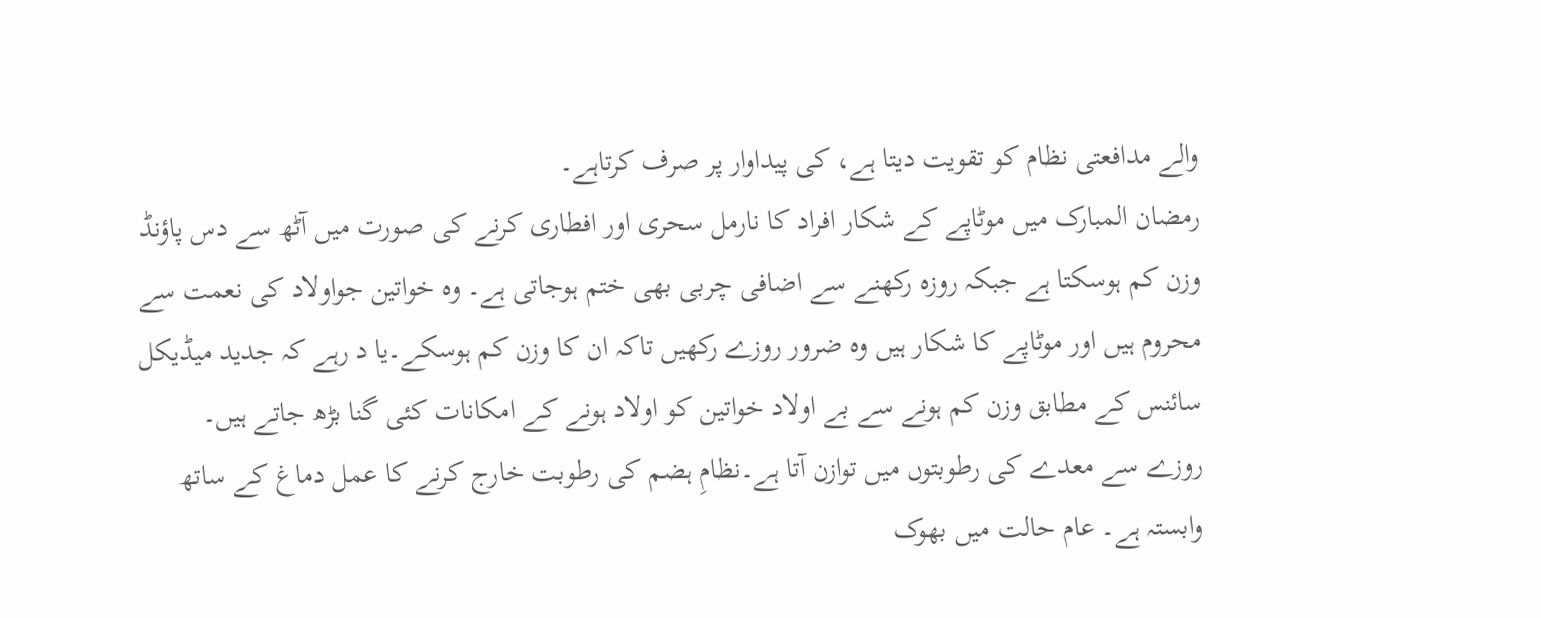والے مدافعتی نظام کو تقویت دیتا ہے، کی پیداوار پر صرف کرتاہے۔
رمضان المبارک میں موٹاپے کے شکار افراد کا نارمل سحری اور افطاری کرنے کی صورت میں آٹھ سے دس پاؤنڈ وزن کم ہوسکتا ہے جبکہ روزہ رکھنے سے اضافی چربی بھی ختم ہوجاتی ہے۔ وہ خواتین جواولاد کی نعمت سے محروم ہیں اور موٹاپے کا شکار ہیں وہ ضرور روزے رکھیں تاکہ ان کا وزن کم ہوسکے۔یا د رہے کہ جدید میڈیکل سائنس کے مطابق وزن کم ہونے سے بے اولاد خواتین کو اولاد ہونے کے امکانات کئی گنا بڑھ جاتے ہیں۔
روزے سے معدے کی رطوبتوں میں توازن آتا ہے۔نظامِ ہضم کی رطوبت خارج کرنے کا عمل دماغ کے ساتھ وابستہ ہے۔ عام حالت میں بھوک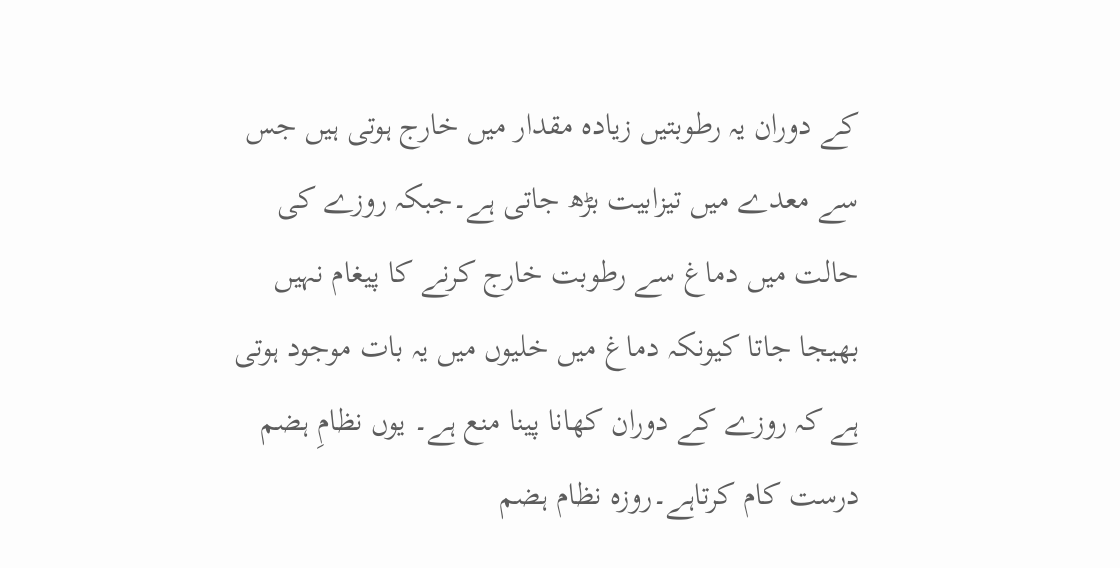کے دوران یہ رطوبتیں زیادہ مقدار میں خارج ہوتی ہیں جس سے معدے میں تیزابیت بڑھ جاتی ہے۔جبکہ روزے کی حالت میں دماغ سے رطوبت خارج کرنے کا پیغام نہیں بھیجا جاتا کیونکہ دماغ میں خلیوں میں یہ بات موجود ہوتی ہے کہ روزے کے دوران کھانا پینا منع ہے۔ یوں نظامِ ہضم درست کام کرتاہے۔روزہ نظام ہضم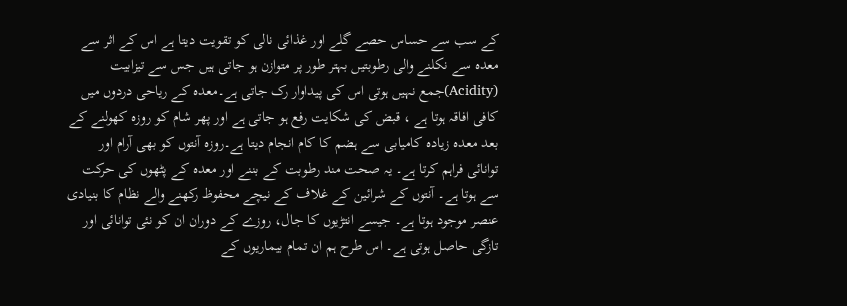کے سب سے حساس حصے گلے اور غذائی نالی کو تقویت دیتا ہے اس کے اثر سے معدہ سے نکلنے والی رطوبتیں بہتر طور پر متوازن ہو جاتی ہیں جس سے تیزابیت (Acidity)جمع نہیں ہوتی اس کی پیداوار رک جاتی ہے۔معدہ کے ریاحی دردوں میں کافی افاقہ ہوتا ہے ، قبض کی شکایت رفع ہو جاتی ہے اور پھر شام کو روزہ کھولنے کے بعد معدہ زیادہ کامیابی سے ہضم کا کام انجام دیتا ہے۔روزہ آنتوں کو بھی آرام اور توانائی فراہم کرتا ہے۔ یہ صحت مند رطوبت کے بننے اور معدہ کے پٹھوں کی حرکت سے ہوتا ہے۔ آنتوں کے شرائین کے غلاف کے نیچے محفوظ رکھنے والے نظام کا بنیادی عنصر موجود ہوتا ہے۔ جیسے انتڑیوں کا جال، روزے کے دوران ان کو نئی توانائی اور تازگی حاصل ہوتی ہے۔ اس طرح ہم ان تمام بیماریوں کے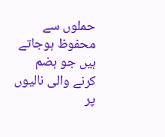حملوں سے محفوظ ہوجاتے ہیں جو ہضم کرنے والی نالیوں پر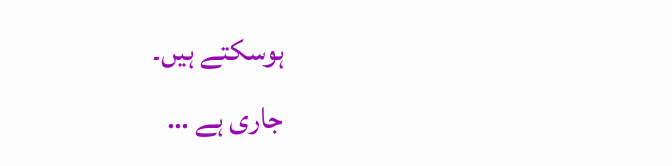ہوسکتے ہیں۔
جاری ہے …